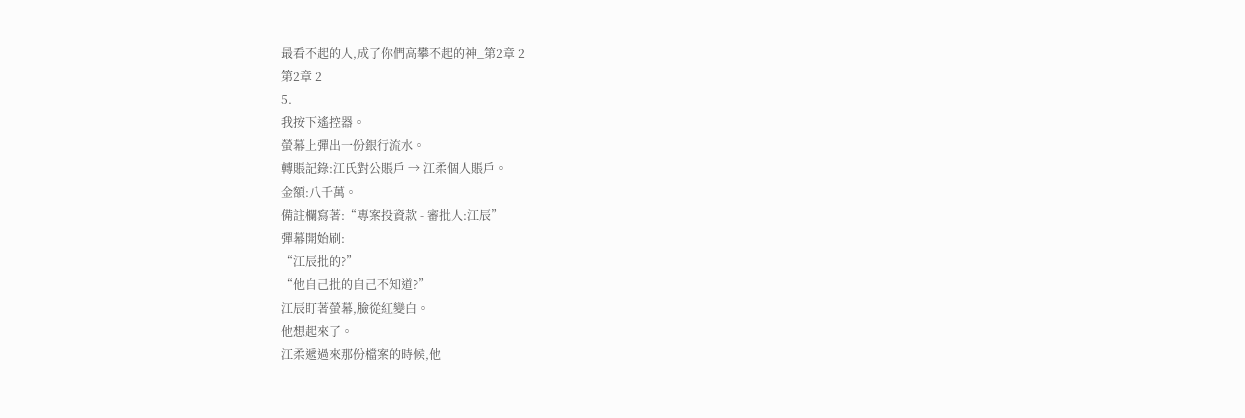最看不起的人,成了你們高攀不起的神_第2章 2
第2章 2
5.
我按下遙控器。
螢幕上彈出一份銀行流水。
轉賬記錄:江氏對公賬戶 → 江柔個人賬戶。
金額:八千萬。
備註欄寫著:“專案投資款 - 審批人:江辰”
彈幕開始刷:
“江辰批的?”
“他自己批的自己不知道?”
江辰盯著螢幕,臉從紅變白。
他想起來了。
江柔遞過來那份檔案的時候,他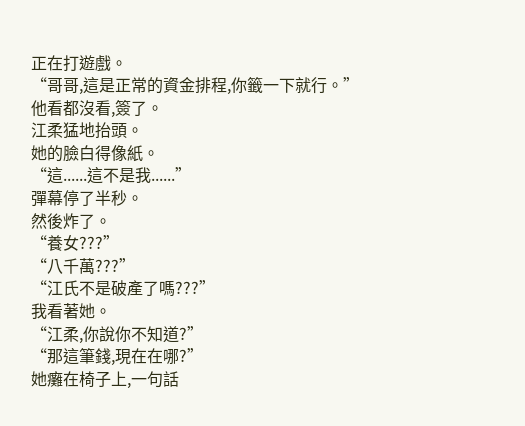正在打遊戲。
“哥哥,這是正常的資金排程,你籤一下就行。”
他看都沒看,簽了。
江柔猛地抬頭。
她的臉白得像紙。
“這......這不是我......”
彈幕停了半秒。
然後炸了。
“養女???”
“八千萬???”
“江氏不是破產了嗎???”
我看著她。
“江柔,你說你不知道?”
“那這筆錢,現在在哪?”
她癱在椅子上,一句話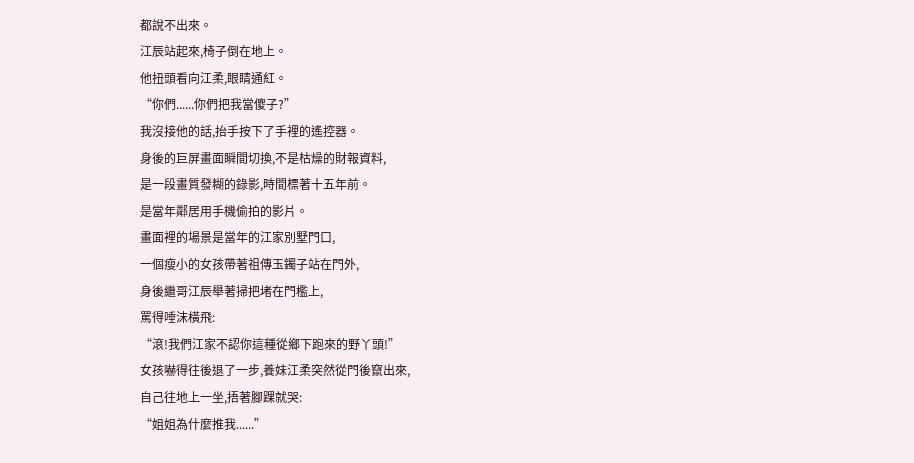都說不出來。
江辰站起來,椅子倒在地上。
他扭頭看向江柔,眼睛通紅。
“你們......你們把我當傻子?”
我沒接他的話,抬手按下了手裡的遙控器。
身後的巨屏畫面瞬間切換,不是枯燥的財報資料,
是一段畫質發糊的錄影,時間標著十五年前。
是當年鄰居用手機偷拍的影片。
畫面裡的場景是當年的江家別墅門口,
一個瘦小的女孩帶著祖傳玉鐲子站在門外,
身後繼哥江辰舉著掃把堵在門檻上,
罵得唾沫橫飛:
“滾!我們江家不認你這種從鄉下跑來的野丫頭!”
女孩嚇得往後退了一步,養妹江柔突然從門後竄出來,
自己往地上一坐,捂著腳踝就哭:
“姐姐為什麼推我......”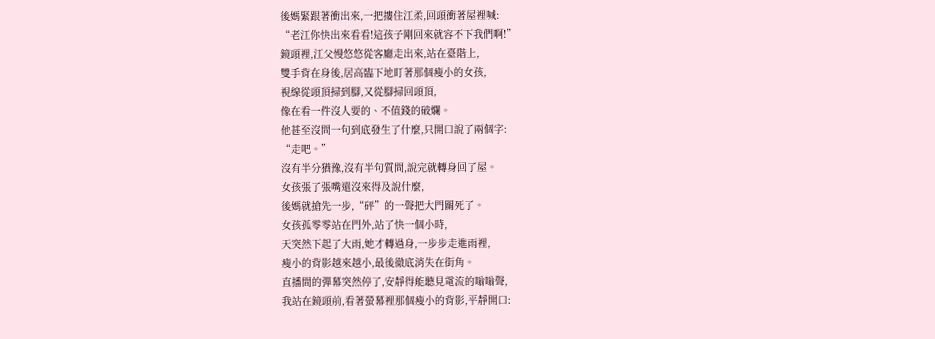後媽緊跟著衝出來,一把摟住江柔,回頭衝著屋裡喊:
“老江你快出來看看!這孩子剛回來就容不下我們啊!”
鏡頭裡,江父慢悠悠從客廳走出來,站在臺階上,
雙手背在身後,居高臨下地盯著那個瘦小的女孩,
視線從頭頂掃到腳,又從腳掃回頭頂,
像在看一件沒人要的、不值錢的破爛。
他甚至沒問一句到底發生了什麼,只開口說了兩個字:
“走吧。”
沒有半分猶豫,沒有半句質問,說完就轉身回了屋。
女孩張了張嘴還沒來得及說什麼,
後媽就搶先一步,“砰”的一聲把大門關死了。
女孩孤零零站在門外,站了快一個小時,
天突然下起了大雨,她才轉過身,一步步走進雨裡,
瘦小的背影越來越小,最後徹底消失在街角。
直播間的彈幕突然停了,安靜得能聽見電流的嗡嗡聲,
我站在鏡頭前,看著螢幕裡那個瘦小的背影,平靜開口: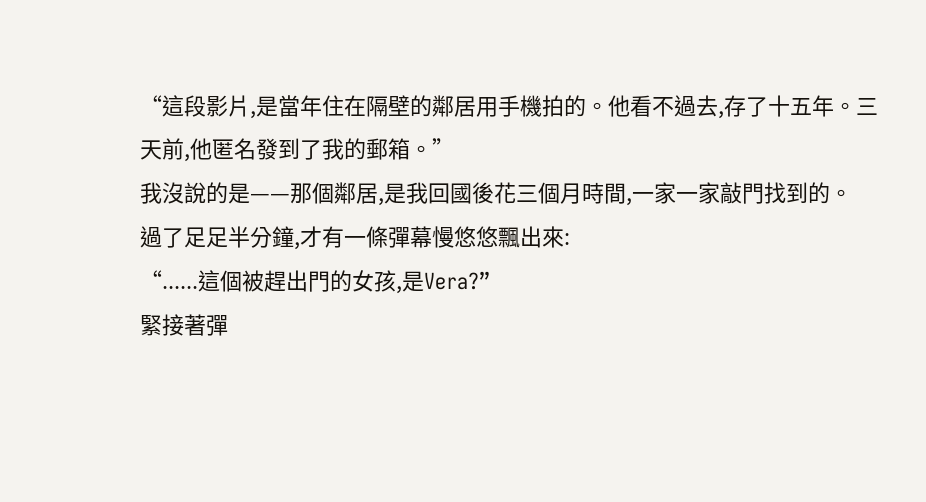“這段影片,是當年住在隔壁的鄰居用手機拍的。他看不過去,存了十五年。三天前,他匿名發到了我的郵箱。”
我沒說的是——那個鄰居,是我回國後花三個月時間,一家一家敲門找到的。
過了足足半分鐘,才有一條彈幕慢悠悠飄出來:
“......這個被趕出門的女孩,是Vera?”
緊接著彈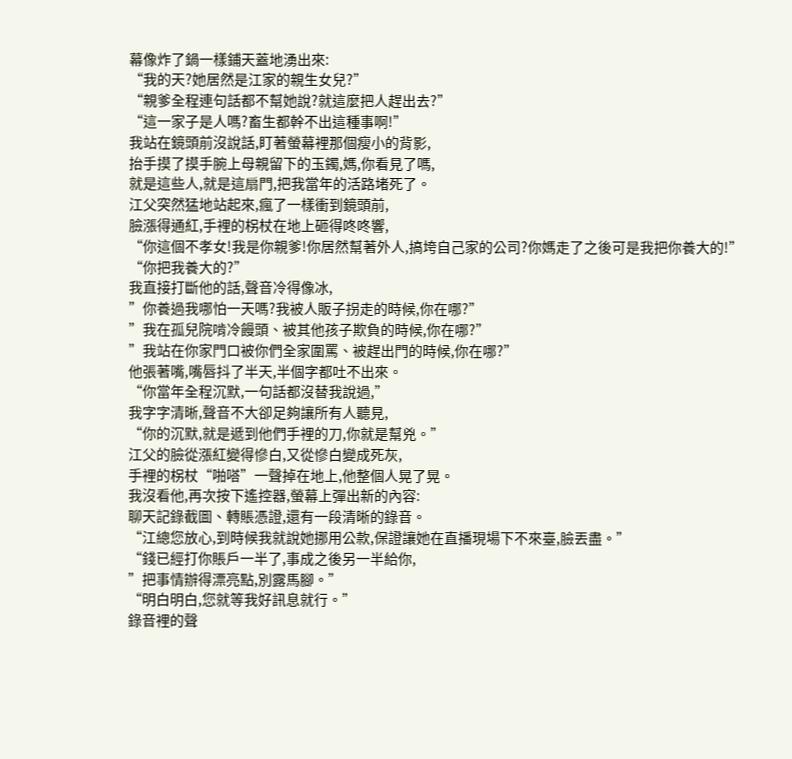幕像炸了鍋一樣鋪天蓋地湧出來:
“我的天?她居然是江家的親生女兒?”
“親爹全程連句話都不幫她說?就這麼把人趕出去?”
“這一家子是人嗎?畜生都幹不出這種事啊!”
我站在鏡頭前沒說話,盯著螢幕裡那個瘦小的背影,
抬手摸了摸手腕上母親留下的玉鐲,媽,你看見了嗎,
就是這些人,就是這扇門,把我當年的活路堵死了。
江父突然猛地站起來,瘋了一樣衝到鏡頭前,
臉漲得通紅,手裡的柺杖在地上砸得咚咚響,
“你這個不孝女!我是你親爹!你居然幫著外人,搞垮自己家的公司?你媽走了之後可是我把你養大的!”
“你把我養大的?”
我直接打斷他的話,聲音冷得像冰,
”你養過我哪怕一天嗎?我被人販子拐走的時候,你在哪?”
”我在孤兒院啃冷饅頭、被其他孩子欺負的時候,你在哪?”
”我站在你家門口被你們全家圍罵、被趕出門的時候,你在哪?”
他張著嘴,嘴唇抖了半天,半個字都吐不出來。
“你當年全程沉默,一句話都沒替我說過,”
我字字清晰,聲音不大卻足夠讓所有人聽見,
“你的沉默,就是遞到他們手裡的刀,你就是幫兇。”
江父的臉從漲紅變得慘白,又從慘白變成死灰,
手裡的柺杖“啪嗒”一聲掉在地上,他整個人晃了晃。
我沒看他,再次按下遙控器,螢幕上彈出新的內容:
聊天記錄截圖、轉賬憑證,還有一段清晰的錄音。
“江總您放心,到時候我就說她挪用公款,保證讓她在直播現場下不來臺,臉丟盡。”
“錢已經打你賬戶一半了,事成之後另一半給你,
”把事情辦得漂亮點,別露馬腳。”
“明白明白,您就等我好訊息就行。”
錄音裡的聲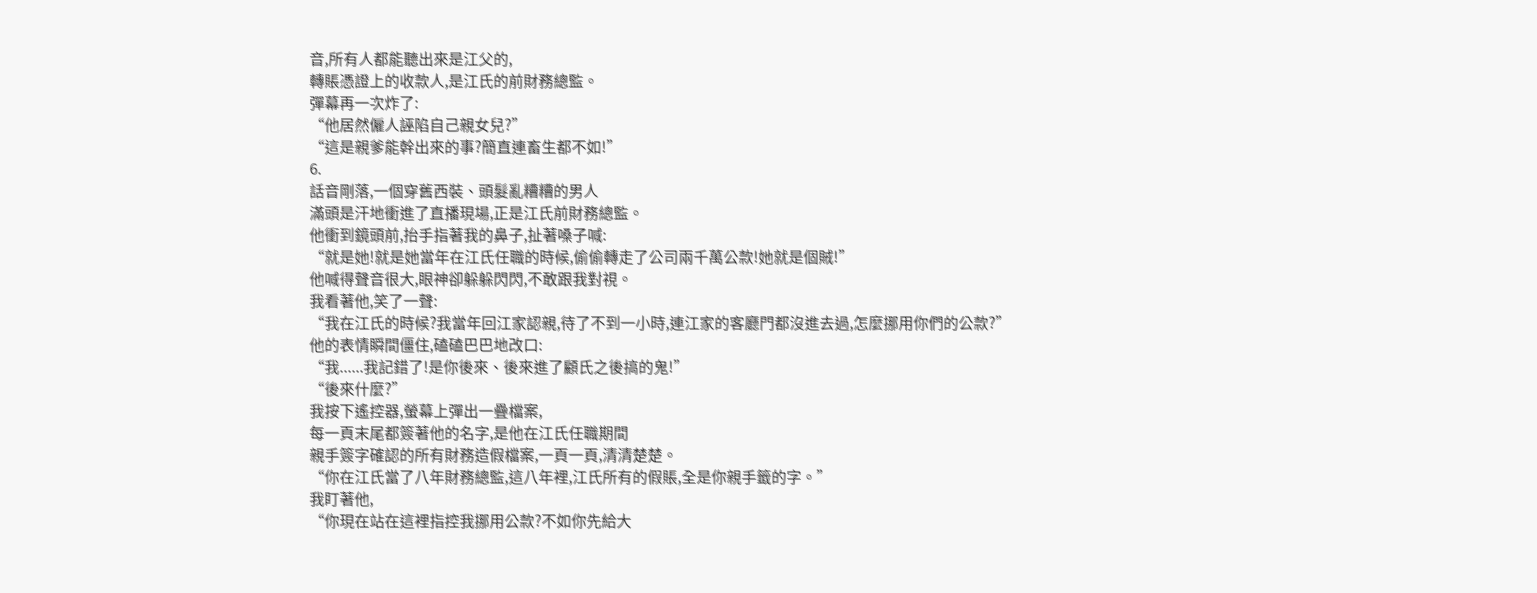音,所有人都能聽出來是江父的,
轉賬憑證上的收款人,是江氏的前財務總監。
彈幕再一次炸了:
“他居然僱人誣陷自己親女兒?”
“這是親爹能幹出來的事?簡直連畜生都不如!”
6.
話音剛落,一個穿舊西裝、頭髮亂糟糟的男人
滿頭是汗地衝進了直播現場,正是江氏前財務總監。
他衝到鏡頭前,抬手指著我的鼻子,扯著嗓子喊:
“就是她!就是她當年在江氏任職的時候,偷偷轉走了公司兩千萬公款!她就是個賊!”
他喊得聲音很大,眼神卻躲躲閃閃,不敢跟我對視。
我看著他,笑了一聲:
“我在江氏的時候?我當年回江家認親,待了不到一小時,連江家的客廳門都沒進去過,怎麼挪用你們的公款?”
他的表情瞬間僵住,磕磕巴巴地改口:
“我......我記錯了!是你後來、後來進了顧氏之後搞的鬼!”
“後來什麼?”
我按下遙控器,螢幕上彈出一疊檔案,
每一頁末尾都簽著他的名字,是他在江氏任職期間
親手簽字確認的所有財務造假檔案,一頁一頁,清清楚楚。
“你在江氏當了八年財務總監,這八年裡,江氏所有的假賬,全是你親手籤的字。”
我盯著他,
“你現在站在這裡指控我挪用公款?不如你先給大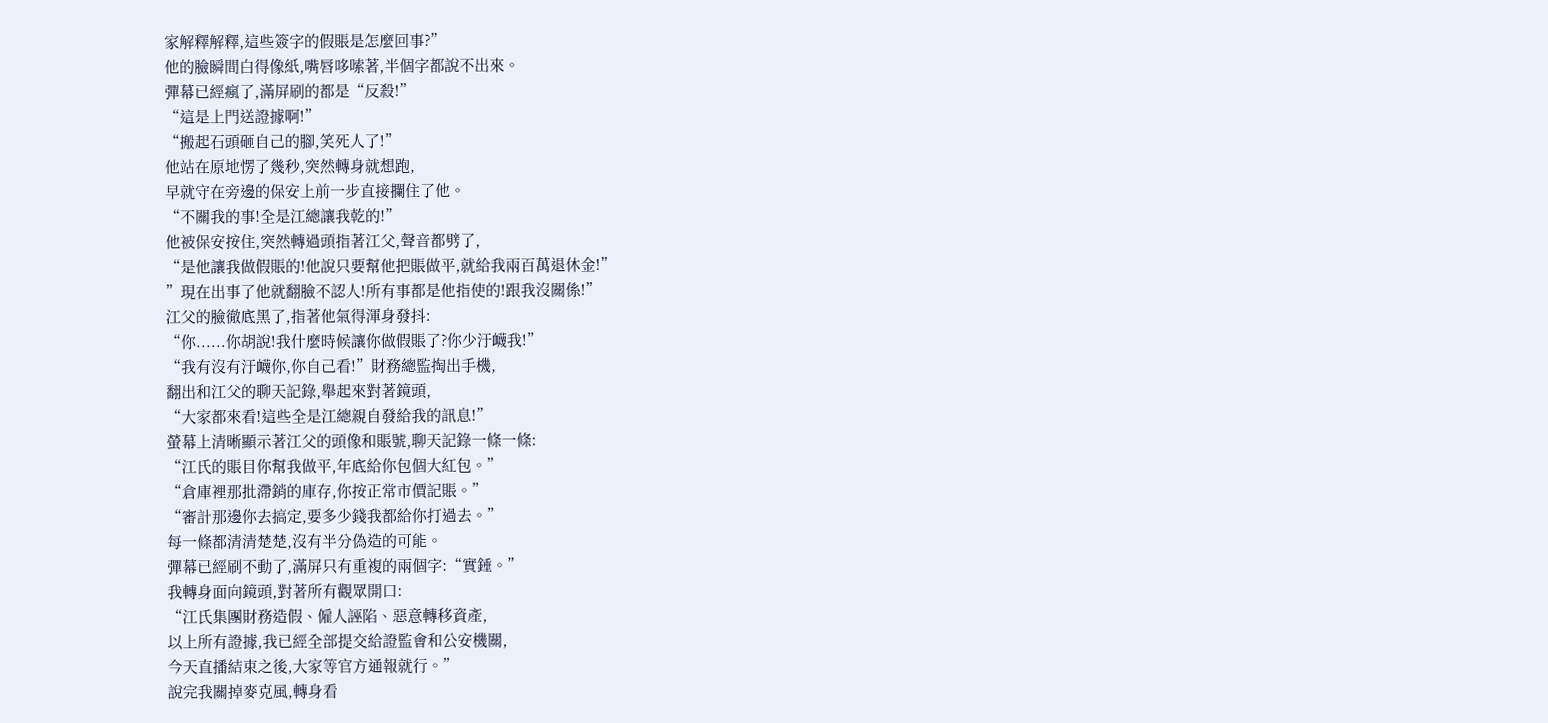家解釋解釋,這些簽字的假賬是怎麼回事?”
他的臉瞬間白得像紙,嘴唇哆嗦著,半個字都說不出來。
彈幕已經瘋了,滿屏刷的都是“反殺!”
“這是上門送證據啊!”
“搬起石頭砸自己的腳,笑死人了!”
他站在原地愣了幾秒,突然轉身就想跑,
早就守在旁邊的保安上前一步直接攔住了他。
“不關我的事!全是江總讓我乾的!”
他被保安按住,突然轉過頭指著江父,聲音都劈了,
“是他讓我做假賬的!他說只要幫他把賬做平,就給我兩百萬退休金!”
”現在出事了他就翻臉不認人!所有事都是他指使的!跟我沒關係!”
江父的臉徹底黑了,指著他氣得渾身發抖:
“你......你胡說!我什麼時候讓你做假賬了?你少汙衊我!”
“我有沒有汙衊你,你自己看!”財務總監掏出手機,
翻出和江父的聊天記錄,舉起來對著鏡頭,
“大家都來看!這些全是江總親自發給我的訊息!”
螢幕上清晰顯示著江父的頭像和賬號,聊天記錄一條一條:
“江氏的賬目你幫我做平,年底給你包個大紅包。”
“倉庫裡那批滯銷的庫存,你按正常市價記賬。”
“審計那邊你去搞定,要多少錢我都給你打過去。”
每一條都清清楚楚,沒有半分偽造的可能。
彈幕已經刷不動了,滿屏只有重複的兩個字:“實錘。”
我轉身面向鏡頭,對著所有觀眾開口:
“江氏集團財務造假、僱人誣陷、惡意轉移資產,
以上所有證據,我已經全部提交給證監會和公安機關,
今天直播結束之後,大家等官方通報就行。”
說完我關掉麥克風,轉身看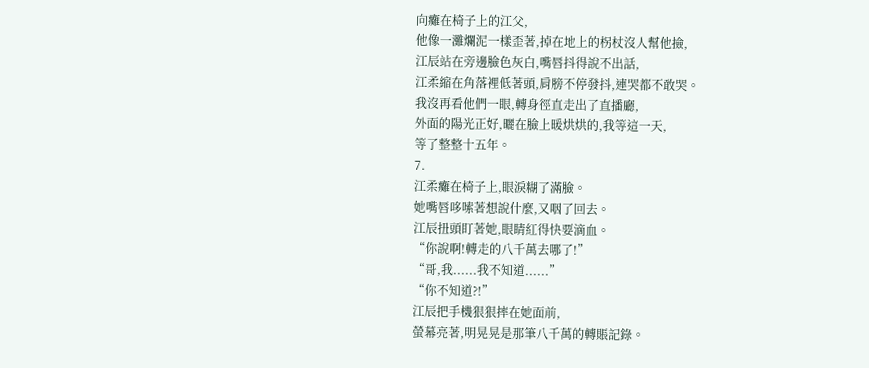向癱在椅子上的江父,
他像一灘爛泥一樣歪著,掉在地上的柺杖沒人幫他撿,
江辰站在旁邊臉色灰白,嘴唇抖得說不出話,
江柔縮在角落裡低著頭,肩膀不停發抖,連哭都不敢哭。
我沒再看他們一眼,轉身徑直走出了直播廳,
外面的陽光正好,曬在臉上暖烘烘的,我等這一天,
等了整整十五年。
7.
江柔癱在椅子上,眼淚糊了滿臉。
她嘴唇哆嗦著想說什麼,又咽了回去。
江辰扭頭盯著她,眼睛紅得快要滴血。
“你說啊!轉走的八千萬去哪了!”
“哥,我......我不知道......”
“你不知道?!”
江辰把手機狠狠摔在她面前,
螢幕亮著,明晃晃是那筆八千萬的轉賬記錄。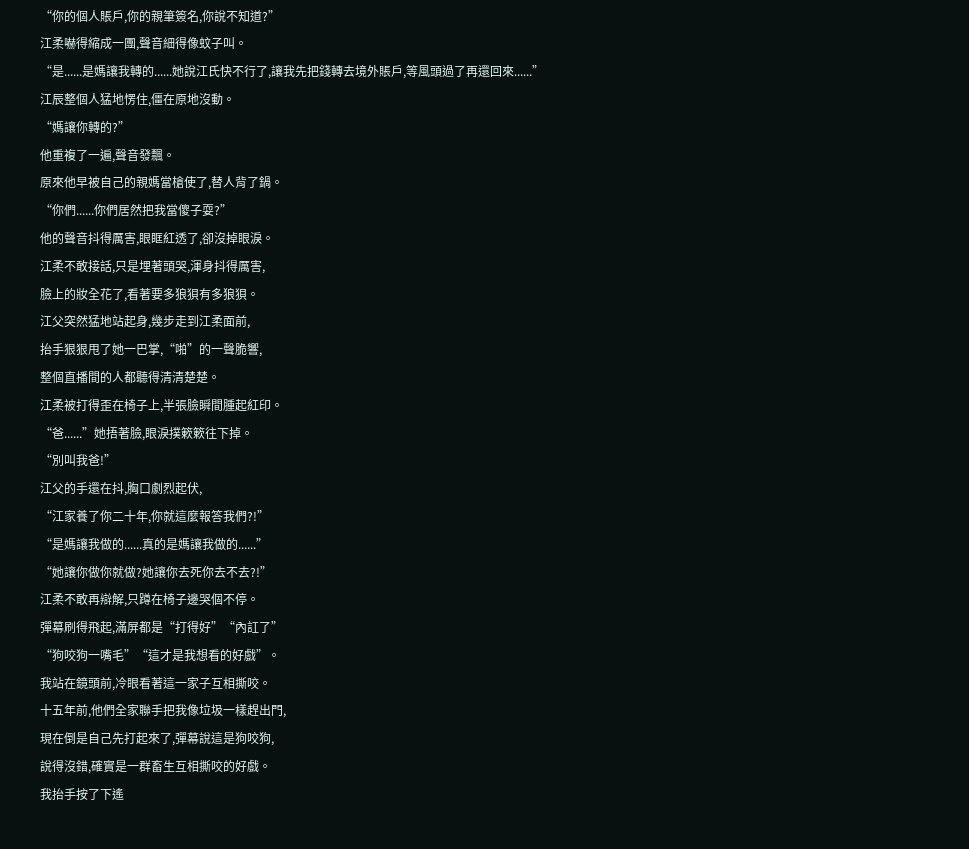“你的個人賬戶,你的親筆簽名,你說不知道?”
江柔嚇得縮成一團,聲音細得像蚊子叫。
“是......是媽讓我轉的......她說江氏快不行了,讓我先把錢轉去境外賬戶,等風頭過了再還回來......”
江辰整個人猛地愣住,僵在原地沒動。
“媽讓你轉的?”
他重複了一遍,聲音發飄。
原來他早被自己的親媽當槍使了,替人背了鍋。
“你們......你們居然把我當傻子耍?”
他的聲音抖得厲害,眼眶紅透了,卻沒掉眼淚。
江柔不敢接話,只是埋著頭哭,渾身抖得厲害,
臉上的妝全花了,看著要多狼狽有多狼狽。
江父突然猛地站起身,幾步走到江柔面前,
抬手狠狠甩了她一巴掌,“啪”的一聲脆響,
整個直播間的人都聽得清清楚楚。
江柔被打得歪在椅子上,半張臉瞬間腫起紅印。
“爸......”她捂著臉,眼淚撲簌簌往下掉。
“別叫我爸!”
江父的手還在抖,胸口劇烈起伏,
“江家養了你二十年,你就這麼報答我們?!”
“是媽讓我做的......真的是媽讓我做的......”
“她讓你做你就做?她讓你去死你去不去?!”
江柔不敢再辯解,只蹲在椅子邊哭個不停。
彈幕刷得飛起,滿屏都是“打得好”“內訌了”
“狗咬狗一嘴毛”“這才是我想看的好戲”。
我站在鏡頭前,冷眼看著這一家子互相撕咬。
十五年前,他們全家聯手把我像垃圾一樣趕出門,
現在倒是自己先打起來了,彈幕說這是狗咬狗,
說得沒錯,確實是一群畜生互相撕咬的好戲。
我抬手按了下遙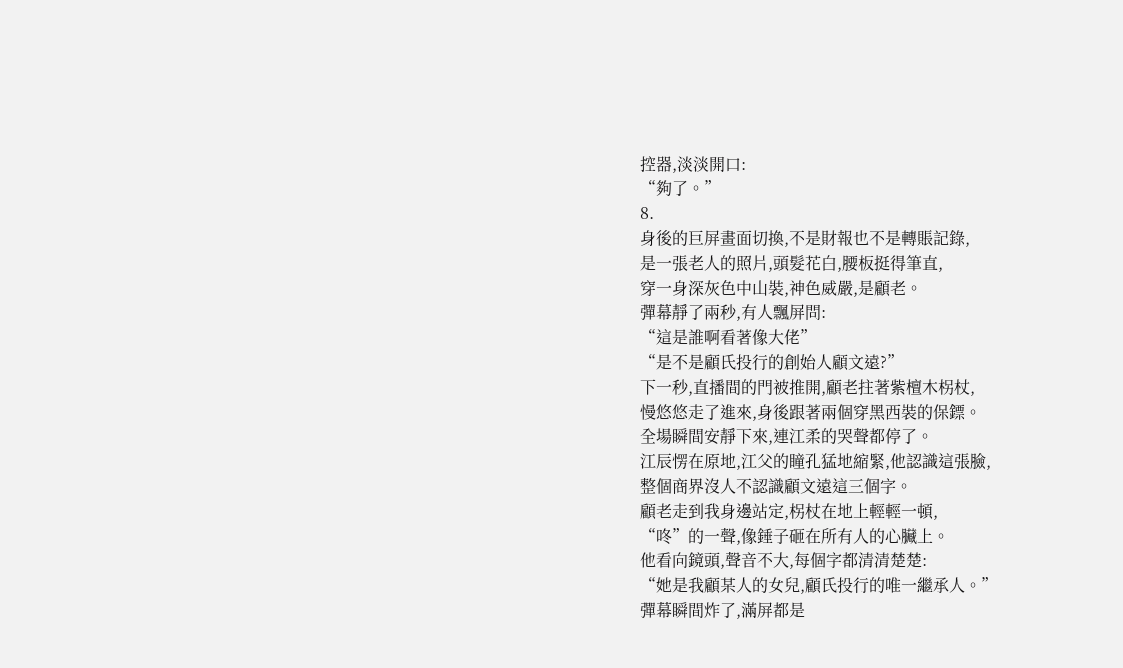控器,淡淡開口:
“夠了。”
8.
身後的巨屏畫面切換,不是財報也不是轉賬記錄,
是一張老人的照片,頭髮花白,腰板挺得筆直,
穿一身深灰色中山裝,神色威嚴,是顧老。
彈幕靜了兩秒,有人飄屏問:
“這是誰啊看著像大佬”
“是不是顧氏投行的創始人顧文遠?”
下一秒,直播間的門被推開,顧老拄著紫檀木柺杖,
慢悠悠走了進來,身後跟著兩個穿黑西裝的保鏢。
全場瞬間安靜下來,連江柔的哭聲都停了。
江辰愣在原地,江父的瞳孔猛地縮緊,他認識這張臉,
整個商界沒人不認識顧文遠這三個字。
顧老走到我身邊站定,柺杖在地上輕輕一頓,
“咚”的一聲,像錘子砸在所有人的心臟上。
他看向鏡頭,聲音不大,每個字都清清楚楚:
“她是我顧某人的女兒,顧氏投行的唯一繼承人。”
彈幕瞬間炸了,滿屏都是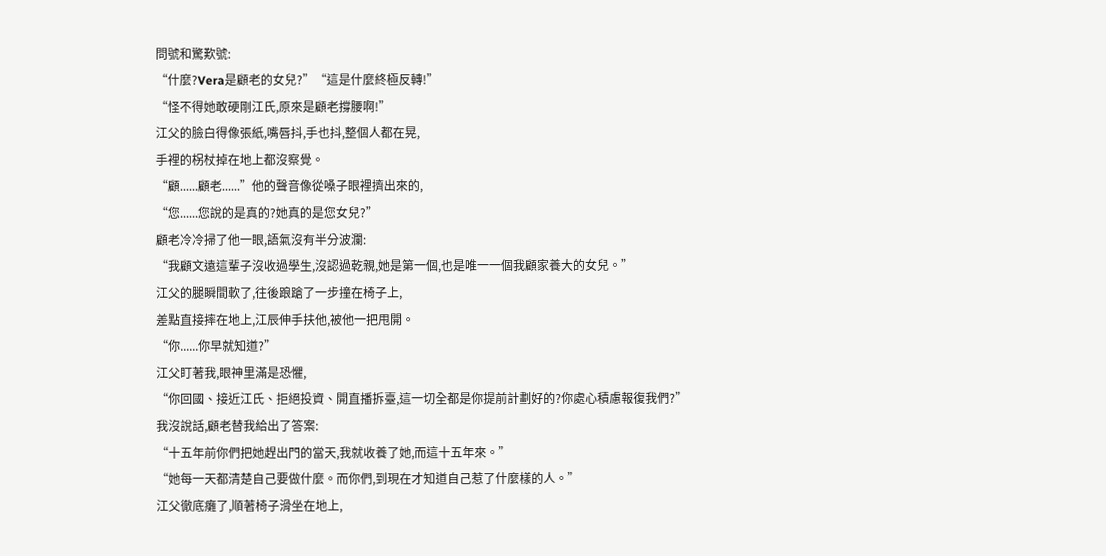問號和驚歎號:
“什麼?Vera是顧老的女兒?”“這是什麼終極反轉!”
“怪不得她敢硬剛江氏,原來是顧老撐腰啊!”
江父的臉白得像張紙,嘴唇抖,手也抖,整個人都在晃,
手裡的柺杖掉在地上都沒察覺。
“顧......顧老......”他的聲音像從嗓子眼裡擠出來的,
“您......您說的是真的?她真的是您女兒?”
顧老冷冷掃了他一眼,語氣沒有半分波瀾:
“我顧文遠這輩子沒收過學生,沒認過乾親,她是第一個,也是唯一一個我顧家養大的女兒。”
江父的腿瞬間軟了,往後踉蹌了一步撞在椅子上,
差點直接摔在地上,江辰伸手扶他,被他一把甩開。
“你......你早就知道?”
江父盯著我,眼神里滿是恐懼,
“你回國、接近江氏、拒絕投資、開直播拆臺,這一切全都是你提前計劃好的?你處心積慮報復我們?”
我沒說話,顧老替我給出了答案:
“十五年前你們把她趕出門的當天,我就收養了她,而這十五年來。”
“她每一天都清楚自己要做什麼。而你們,到現在才知道自己惹了什麼樣的人。”
江父徹底癱了,順著椅子滑坐在地上,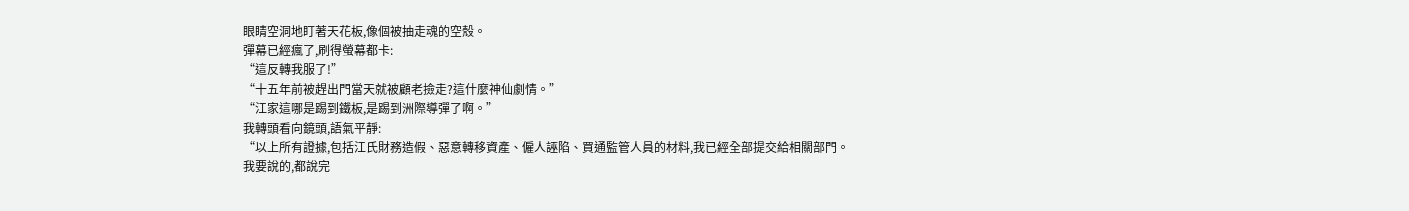眼睛空洞地盯著天花板,像個被抽走魂的空殼。
彈幕已經瘋了,刷得螢幕都卡:
“這反轉我服了!”
“十五年前被趕出門當天就被顧老撿走?這什麼神仙劇情。”
“江家這哪是踢到鐵板,是踢到洲際導彈了啊。”
我轉頭看向鏡頭,語氣平靜:
“以上所有證據,包括江氏財務造假、惡意轉移資產、僱人誣陷、買通監管人員的材料,我已經全部提交給相關部門。
我要說的,都說完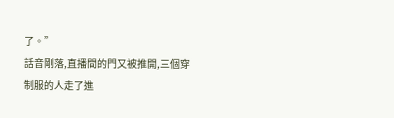了。”
話音剛落,直播間的門又被推開,三個穿制服的人走了進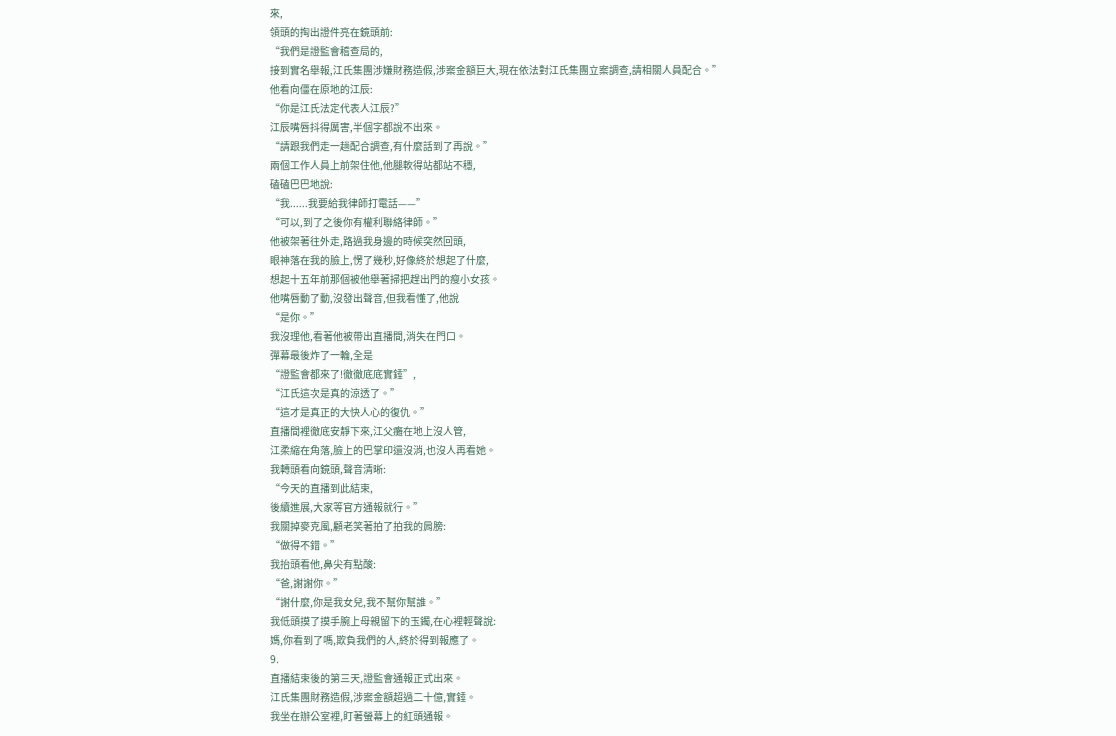來,
領頭的掏出證件亮在鏡頭前:
“我們是證監會稽查局的,
接到實名舉報,江氏集團涉嫌財務造假,涉案金額巨大,現在依法對江氏集團立案調查,請相關人員配合。”
他看向僵在原地的江辰:
“你是江氏法定代表人江辰?”
江辰嘴唇抖得厲害,半個字都說不出來。
“請跟我們走一趟配合調查,有什麼話到了再說。”
兩個工作人員上前架住他,他腿軟得站都站不穩,
磕磕巴巴地說:
“我......我要給我律師打電話——”
“可以,到了之後你有權利聯絡律師。”
他被架著往外走,路過我身邊的時候突然回頭,
眼神落在我的臉上,愣了幾秒,好像終於想起了什麼,
想起十五年前那個被他舉著掃把趕出門的瘦小女孩。
他嘴唇動了動,沒發出聲音,但我看懂了,他說
“是你。”
我沒理他,看著他被帶出直播間,消失在門口。
彈幕最後炸了一輪,全是
“證監會都來了!徹徹底底實錘”,
“江氏這次是真的涼透了。”
“這才是真正的大快人心的復仇。”
直播間裡徹底安靜下來,江父癱在地上沒人管,
江柔縮在角落,臉上的巴掌印還沒消,也沒人再看她。
我轉頭看向鏡頭,聲音清晰:
“今天的直播到此結束,
後續進展,大家等官方通報就行。”
我關掉麥克風,顧老笑著拍了拍我的肩膀:
“做得不錯。”
我抬頭看他,鼻尖有點酸:
“爸,謝謝你。”
“謝什麼,你是我女兒,我不幫你幫誰。”
我低頭摸了摸手腕上母親留下的玉鐲,在心裡輕聲說:
媽,你看到了嗎,欺負我們的人,終於得到報應了。
9.
直播結束後的第三天,證監會通報正式出來。
江氏集團財務造假,涉案金額超過二十億,實錘。
我坐在辦公室裡,盯著螢幕上的紅頭通報。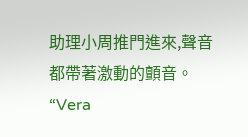助理小周推門進來,聲音都帶著激動的顫音。
“Vera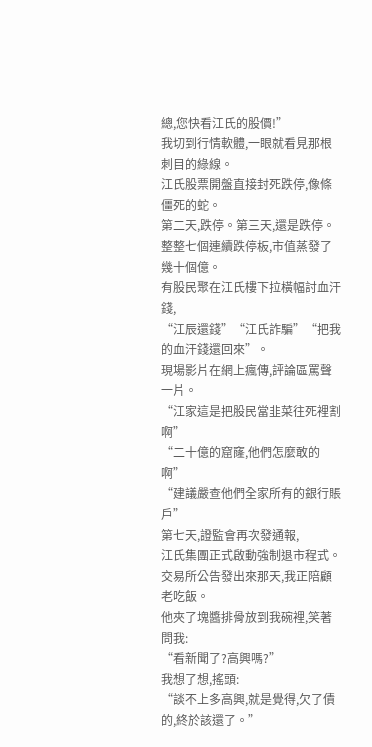總,您快看江氏的股價!”
我切到行情軟體,一眼就看見那根刺目的綠線。
江氏股票開盤直接封死跌停,像條僵死的蛇。
第二天,跌停。第三天,還是跌停。
整整七個連續跌停板,市值蒸發了幾十個億。
有股民聚在江氏樓下拉橫幅討血汗錢,
“江辰還錢”“江氏詐騙”“把我的血汗錢還回來”。
現場影片在網上瘋傳,評論區罵聲一片。
“江家這是把股民當韭菜往死裡割啊”
“二十億的窟窿,他們怎麼敢的啊”
“建議嚴查他們全家所有的銀行賬戶”
第七天,證監會再次發通報,
江氏集團正式啟動強制退市程式。
交易所公告發出來那天,我正陪顧老吃飯。
他夾了塊醬排骨放到我碗裡,笑著問我:
“看新聞了?高興嗎?”
我想了想,搖頭:
“談不上多高興,就是覺得,欠了債的,終於該還了。”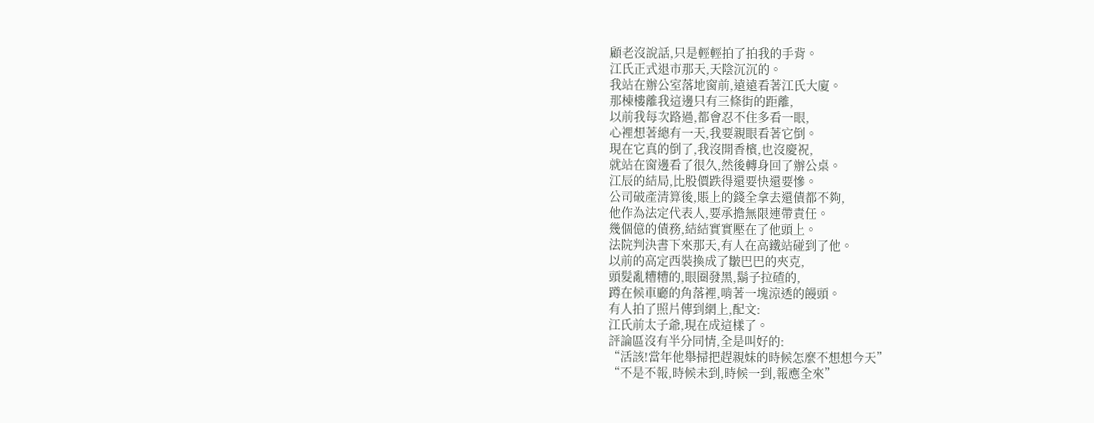顧老沒說話,只是輕輕拍了拍我的手背。
江氏正式退市那天,天陰沉沉的。
我站在辦公室落地窗前,遠遠看著江氏大廈。
那棟樓離我這邊只有三條街的距離,
以前我每次路過,都會忍不住多看一眼,
心裡想著總有一天,我要親眼看著它倒。
現在它真的倒了,我沒開香檳,也沒慶祝,
就站在窗邊看了很久,然後轉身回了辦公桌。
江辰的結局,比股價跌得還要快還要慘。
公司破產清算後,賬上的錢全拿去還債都不夠,
他作為法定代表人,要承擔無限連帶責任。
幾個億的債務,結結實實壓在了他頭上。
法院判決書下來那天,有人在高鐵站碰到了他。
以前的高定西裝換成了皺巴巴的夾克,
頭髮亂糟糟的,眼圈發黑,鬍子拉碴的,
蹲在候車廳的角落裡,啃著一塊涼透的饅頭。
有人拍了照片傳到網上,配文:
江氏前太子爺,現在成這樣了。
評論區沒有半分同情,全是叫好的:
“活該!當年他舉掃把趕親妹的時候怎麼不想想今天”
“不是不報,時候未到,時候一到,報應全來”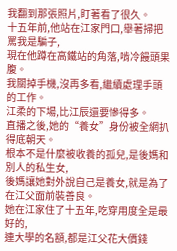我翻到那張照片,盯著看了很久。
十五年前,他站在江家門口,舉著掃把罵我是騙子,
現在他蹲在高鐵站的角落,啃冷饅頭果腹。
我關掉手機,沒再多看,繼續處理手頭的工作。
江柔的下場,比江辰還要慘得多。
直播之後,她的“養女”身份被全網扒得底朝天。
根本不是什麼被收養的孤兒,是後媽和別人的私生女,
後媽讓她對外說自己是養女,就是為了在江父面前裝善良。
她在江家住了十五年,吃穿用度全是最好的,
連大學的名額,都是江父花大價錢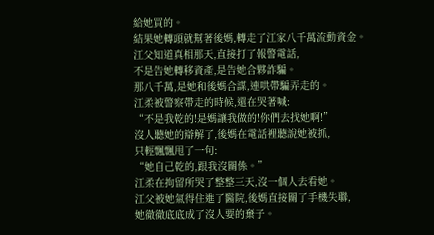給她買的。
結果她轉頭就幫著後媽,轉走了江家八千萬流動資金。
江父知道真相那天,直接打了報警電話,
不是告她轉移資產,是告她合夥詐騙。
那八千萬,是她和後媽合謀,連哄帶騙弄走的。
江柔被警察帶走的時候,還在哭著喊:
“不是我乾的!是媽讓我做的!你們去找她啊!”
沒人聽她的辯解了,後媽在電話裡聽說她被抓,
只輕飄飄甩了一句:
“她自己乾的,跟我沒關係。”
江柔在拘留所哭了整整三天,沒一個人去看她。
江父被她氣得住進了醫院,後媽直接關了手機失聯,
她徹徹底底成了沒人要的棄子。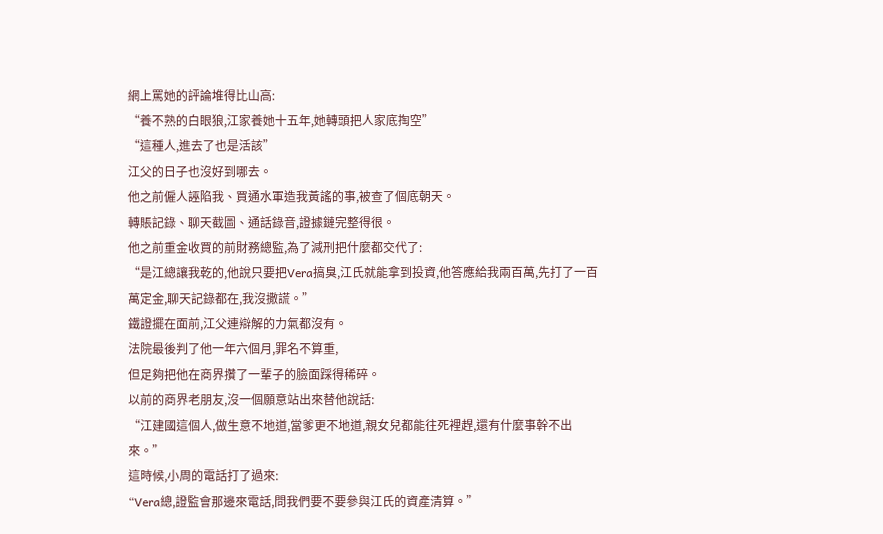網上罵她的評論堆得比山高:
“養不熟的白眼狼,江家養她十五年,她轉頭把人家底掏空”
“這種人,進去了也是活該”
江父的日子也沒好到哪去。
他之前僱人誣陷我、買通水軍造我黃謠的事,被查了個底朝天。
轉賬記錄、聊天截圖、通話錄音,證據鏈完整得很。
他之前重金收買的前財務總監,為了減刑把什麼都交代了:
“是江總讓我乾的,他說只要把Vera搞臭,江氏就能拿到投資,他答應給我兩百萬,先打了一百萬定金,聊天記錄都在,我沒撒謊。”
鐵證擺在面前,江父連辯解的力氣都沒有。
法院最後判了他一年六個月,罪名不算重,
但足夠把他在商界攢了一輩子的臉面踩得稀碎。
以前的商界老朋友,沒一個願意站出來替他說話:
“江建國這個人,做生意不地道,當爹更不地道,親女兒都能往死裡趕,還有什麼事幹不出來。”
這時候,小周的電話打了過來:
“Vera總,證監會那邊來電話,問我們要不要參與江氏的資產清算。”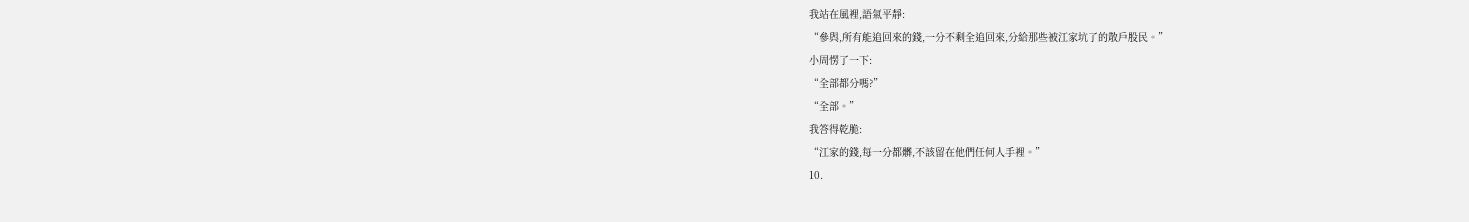我站在風裡,語氣平靜:
“參與,所有能追回來的錢,一分不剩全追回來,分給那些被江家坑了的散戶股民。”
小周愣了一下:
“全部都分嗎?”
“全部。”
我答得乾脆:
“江家的錢,每一分都髒,不該留在他們任何人手裡。”
10.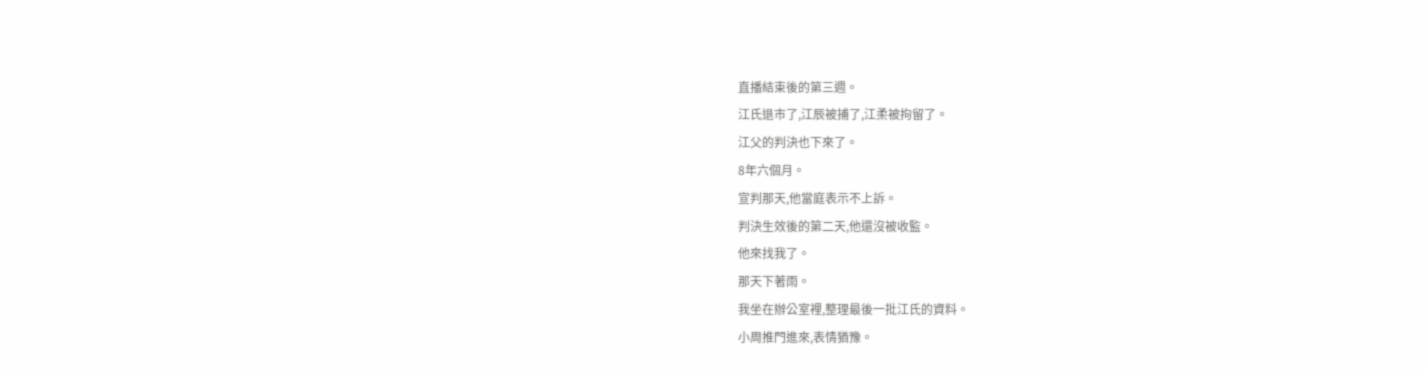直播結束後的第三週。
江氏退市了,江辰被捕了,江柔被拘留了。
江父的判決也下來了。
8年六個月。
宣判那天,他當庭表示不上訴。
判決生效後的第二天,他還沒被收監。
他來找我了。
那天下著雨。
我坐在辦公室裡,整理最後一批江氏的資料。
小周推門進來,表情猶豫。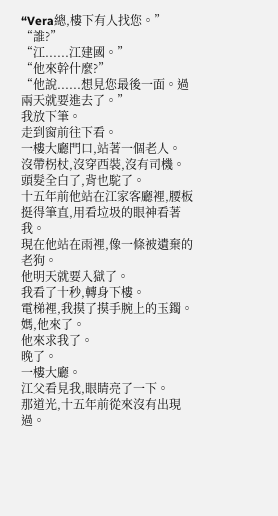“Vera總,樓下有人找您。”
“誰?”
“江......江建國。”
“他來幹什麼?”
“他說......想見您最後一面。過兩天就要進去了。”
我放下筆。
走到窗前往下看。
一樓大廳門口,站著一個老人。
沒帶柺杖,沒穿西裝,沒有司機。
頭髮全白了,背也駝了。
十五年前他站在江家客廳裡,腰板挺得筆直,用看垃圾的眼神看著我。
現在他站在雨裡,像一條被遺棄的老狗。
他明天就要入獄了。
我看了十秒,轉身下樓。
電梯裡,我摸了摸手腕上的玉鐲。
媽,他來了。
他來求我了。
晚了。
一樓大廳。
江父看見我,眼睛亮了一下。
那道光,十五年前從來沒有出現過。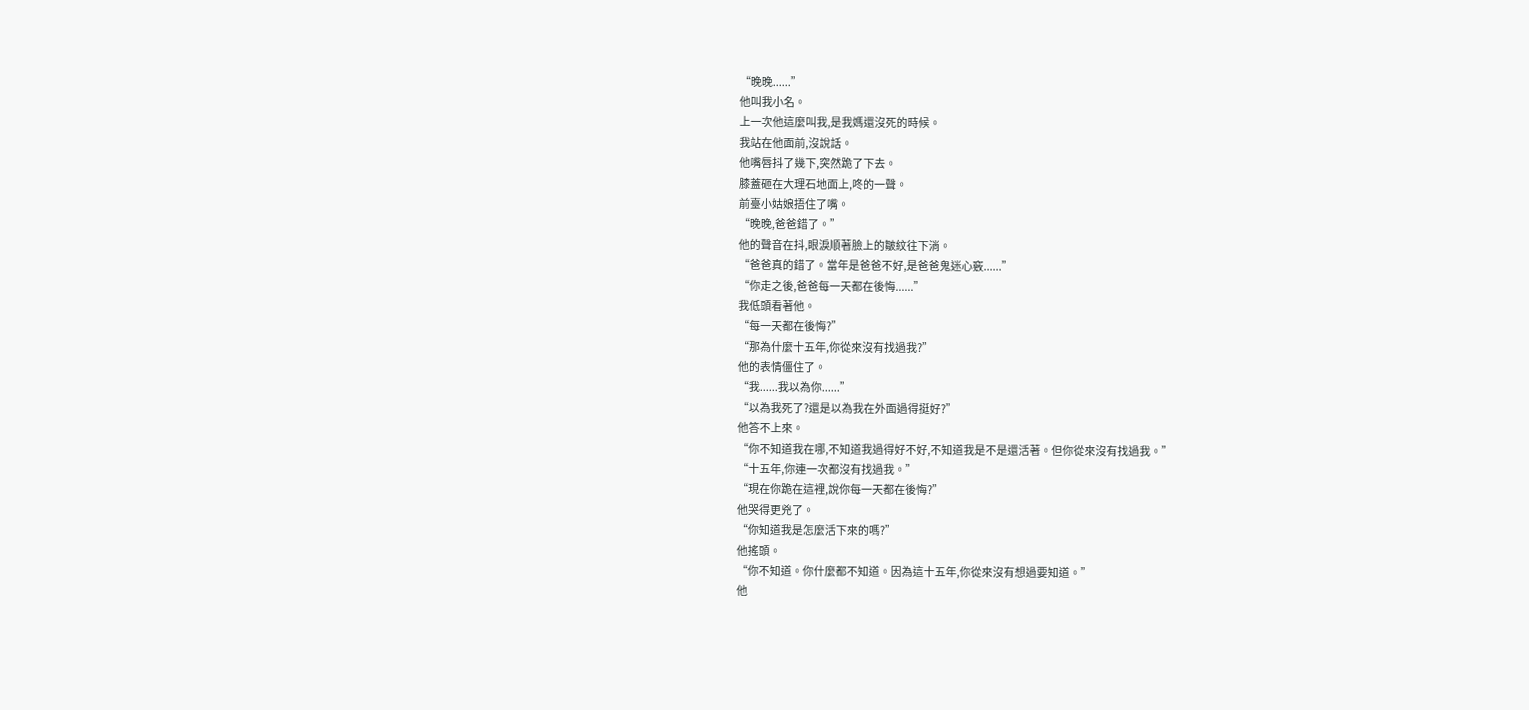“晚晚......”
他叫我小名。
上一次他這麼叫我,是我媽還沒死的時候。
我站在他面前,沒說話。
他嘴唇抖了幾下,突然跪了下去。
膝蓋砸在大理石地面上,咚的一聲。
前臺小姑娘捂住了嘴。
“晚晚,爸爸錯了。”
他的聲音在抖,眼淚順著臉上的皺紋往下淌。
“爸爸真的錯了。當年是爸爸不好,是爸爸鬼迷心竅......”
“你走之後,爸爸每一天都在後悔......”
我低頭看著他。
“每一天都在後悔?”
“那為什麼十五年,你從來沒有找過我?”
他的表情僵住了。
“我......我以為你......”
“以為我死了?還是以為我在外面過得挺好?”
他答不上來。
“你不知道我在哪,不知道我過得好不好,不知道我是不是還活著。但你從來沒有找過我。”
“十五年,你連一次都沒有找過我。”
“現在你跪在這裡,說你每一天都在後悔?”
他哭得更兇了。
“你知道我是怎麼活下來的嗎?”
他搖頭。
“你不知道。你什麼都不知道。因為這十五年,你從來沒有想過要知道。”
他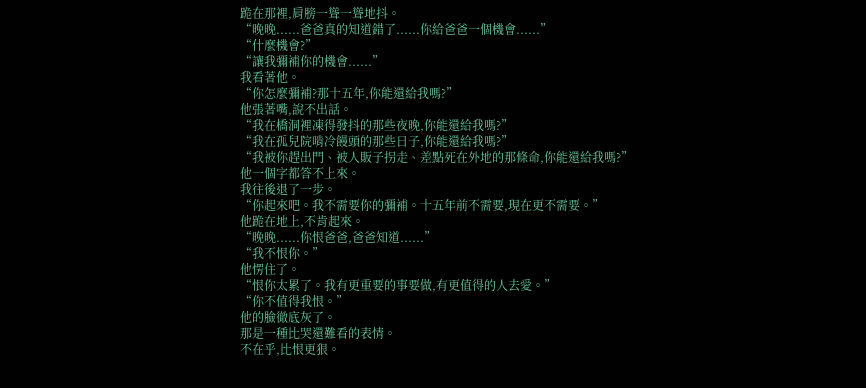跪在那裡,肩膀一聳一聳地抖。
“晚晚......爸爸真的知道錯了......你給爸爸一個機會......”
“什麼機會?”
“讓我彌補你的機會......”
我看著他。
“你怎麼彌補?那十五年,你能還給我嗎?”
他張著嘴,說不出話。
“我在橋洞裡凍得發抖的那些夜晚,你能還給我嗎?”
“我在孤兒院啃冷饅頭的那些日子,你能還給我嗎?”
“我被你趕出門、被人販子拐走、差點死在外地的那條命,你能還給我嗎?”
他一個字都答不上來。
我往後退了一步。
“你起來吧。我不需要你的彌補。十五年前不需要,現在更不需要。”
他跪在地上,不肯起來。
“晚晚......你恨爸爸,爸爸知道......”
“我不恨你。”
他愣住了。
“恨你太累了。我有更重要的事要做,有更值得的人去愛。”
“你不值得我恨。”
他的臉徹底灰了。
那是一種比哭還難看的表情。
不在乎,比恨更狠。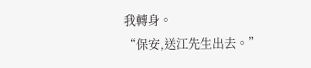我轉身。
“保安,送江先生出去。”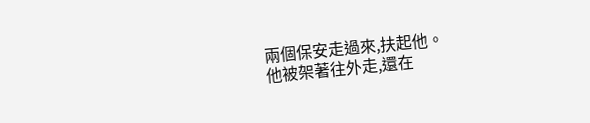兩個保安走過來,扶起他。
他被架著往外走,還在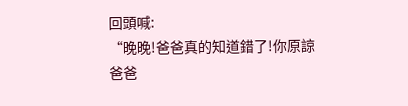回頭喊:
“晚晚!爸爸真的知道錯了!你原諒爸爸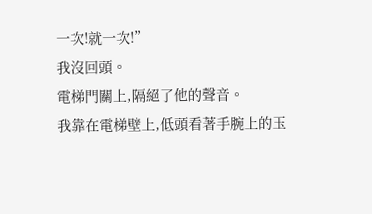一次!就一次!”
我沒回頭。
電梯門關上,隔絕了他的聲音。
我靠在電梯壁上,低頭看著手腕上的玉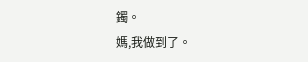鐲。
媽,我做到了。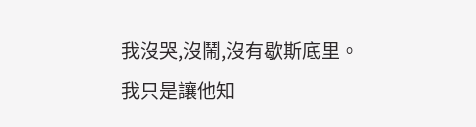我沒哭,沒鬧,沒有歇斯底里。
我只是讓他知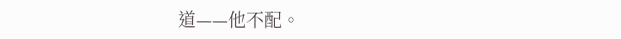道——他不配。